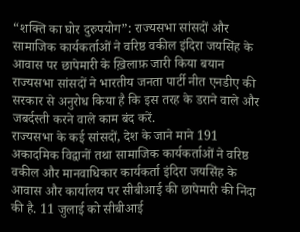“शक्ति का घोर दुरुपयोग”: राज्यसभा सांसदों और सामाजिक कार्यकर्ताओं ने वरिष्ठ वकील इंदिरा जयसिंह के आवास पर छापेमारी के ख़िलाफ़ जारी किया बयान
राज्यसभा सांसदों ने भारतीय जनता पार्टी नीत एनडीए की सरकार से अनुरोध किया है कि इस तरह के डराने वाले और जबर्दस्ती करने वाले काम बंद करें.
राज्यसभा के कई सांसदों, देश के जाने माने 191 अकादमिक विद्वानों तथा सामाजिक कार्यकर्ताओं ने वरिष्ठ वकील और मानवाधिकार कार्यकर्ता इंदिरा जयसिंह के आवास और कार्यालय पर सीबीआई की छापेमारी की निंदा की है. 11 जुलाई को सीबीआई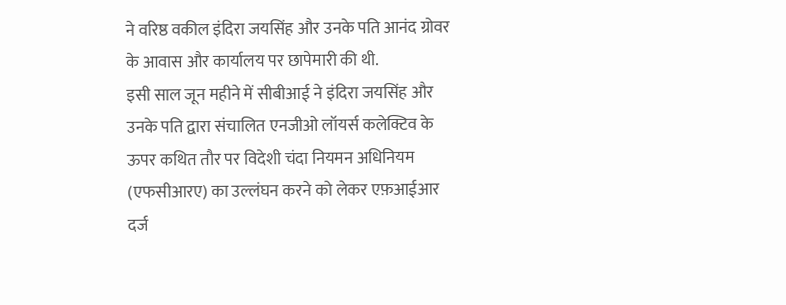ने वरिष्ठ वकील इंदिरा जयसिंह और उनके पति आनंद ग्रोवर के आवास और कार्यालय पर छापेमारी की थी.
इसी साल जून महीने में सीबीआई ने इंदिरा जयसिंह और उनके पति द्वारा संचालित एनजीओ लॉयर्स कलेक्टिव के ऊपर कथित तौर पर विदेशी चंदा नियमन अधिनियम (एफसीआरए) का उल्लंघन करने को लेकर एफ़आईआर दर्ज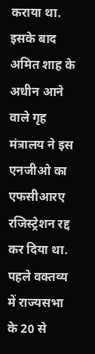कराया था. इसके बाद अमित शाह के अधीन आने वाले गृह मंत्रालय ने इस एनजीओ का एफसीआरए रजिस्ट्रेशन रद्द कर दिया था.
पहले वक्तव्य में राज्यसभा के 20 से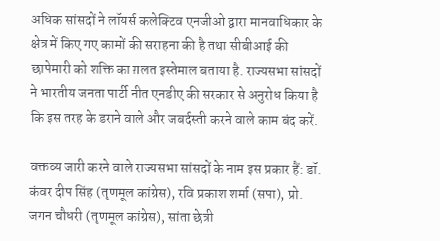अधिक सांसदों ने लॉयर्स कलेक्टिव एनजीओ द्वारा मानवाधिकार के क्षेत्र में किए गए कामों की सराहना की है तथा सीबीआई की छापेमारी को शक्ति का ग़लत इस्तेमाल बताया है. राज्यसभा सांसदों ने भारतीय जनता पार्टी नीत एनडीए की सरकार से अनुरोध किया है कि इस तरह के डराने वाले और जबर्दस्ती करने वाले काम बंद करें.

वक्तव्य जारी करने वाले राज्यसभा सांसदों के नाम इस प्रकार हैं: डॉ. कंवर दीप सिंह (तृणमूल कांग्रेस), रवि प्रकाश शर्मा (सपा), प्रो. जगन चौधरी (तृणमूल कांग्रेस), सांता छेत्री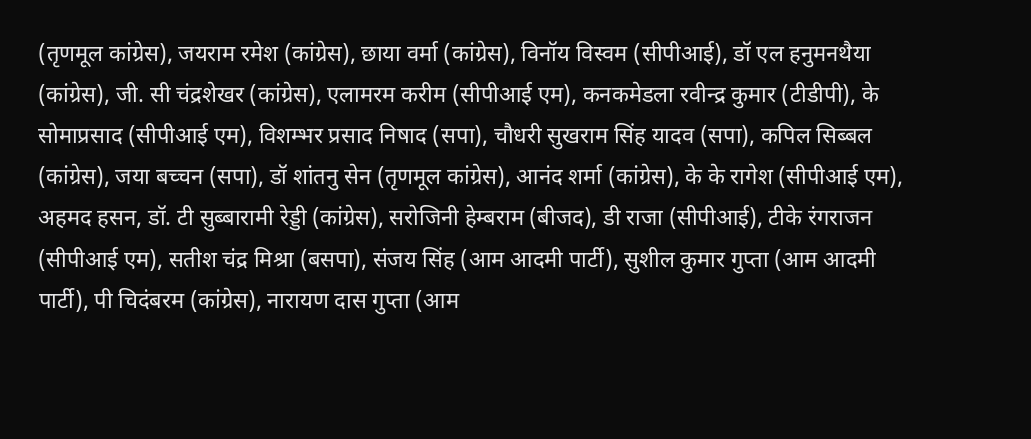(तृणमूल कांग्रेस), जयराम रमेश (कांग्रेस), छाया वर्मा (कांग्रेस), विनॉय विस्वम (सीपीआई), डॉ एल हनुमनथैया (कांग्रेस), जी. सी चंद्रशेखर (कांग्रेस), एलामरम करीम (सीपीआई एम), कनकमेडला रवीन्द्र कुमार (टीडीपी), के सोमाप्रसाद (सीपीआई एम), विशम्भर प्रसाद निषाद (सपा), चौधरी सुखराम सिंह यादव (सपा), कपिल सिब्बल (कांग्रेस), जया बच्चन (सपा), डॉ शांतनु सेन (तृणमूल कांग्रेस), आनंद शर्मा (कांग्रेस), के के रागेश (सीपीआई एम), अहमद हसन, डॉ. टी सुब्बारामी रेड्डी (कांग्रेस), सरोजिनी हेम्बराम (बीजद), डी राजा (सीपीआई), टीके रंगराजन (सीपीआई एम), सतीश चंद्र मिश्रा (बसपा), संजय सिंह (आम आदमी पार्टी), सुशील कुमार गुप्ता (आम आदमी पार्टी), पी चिदंबरम (कांग्रेस), नारायण दास गुप्ता (आम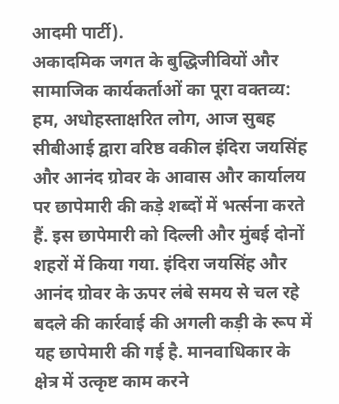आदमी पार्टी).
अकादमिक जगत के बुद्धिजीवियों और सामाजिक कार्यकर्ताओं का पूरा वक्तव्य:
हम, अधोहस्ताक्षरित लोग, आज सुबह सीबीआई द्वारा वरिष्ठ वकील इंदिरा जयसिंह और आनंद ग्रोवर के आवास और कार्यालय पर छापेमारी की कड़े शब्दों में भर्त्सना करते हैं. इस छापेमारी को दिल्ली और मुंबई दोनों शहरों में किया गया. इंदिरा जयसिंह और आनंद ग्रोवर के ऊपर लंबे समय से चल रहे बदले की कार्रवाई की अगली कड़ी के रूप में यह छापेमारी की गई है. मानवाधिकार के क्षेत्र में उत्कृष्ट काम करने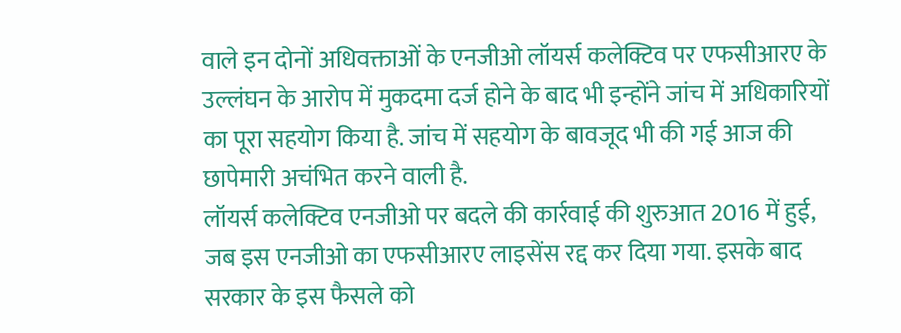वाले इन दोनों अधिवक्ताओं के एनजीओ लॉयर्स कलेक्टिव पर एफसीआरए के उल्लंघन के आरोप में मुकदमा दर्ज होने के बाद भी इन्होंने जांच में अधिकारियों का पूरा सहयोग किया है. जांच में सहयोग के बावजूद भी की गई आज की छापेमारी अचंभित करने वाली है.
लॉयर्स कलेक्टिव एनजीओ पर बदले की कार्रवाई की शुरुआत 2016 में हुई, जब इस एनजीओ का एफसीआरए लाइसेंस रद्द कर दिया गया. इसके बाद सरकार के इस फैसले को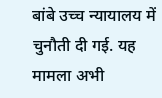बांबे उच्च न्यायालय में चुनौती दी गई. यह मामला अभी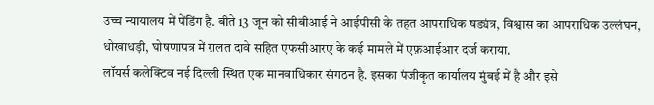उच्च न्यायालय में पेंडिंग है. बीते 13 जून को सीबीआई ने आईपीसी के तहत आपराधिक षड्यंत्र, विश्वास का आपराधिक उल्लंघन, धोखाधड़ी, घोषणापत्र में ग़लत दावे सहित एफसीआरए के कई मामले में एफ़आईआर दर्ज कराया.
लॉयर्स कलेक्टिव नई दिल्ली स्थित एक मानवाधिकार संगठन है. इसका पंजीकृत कार्यालय मुंबई में है और इसे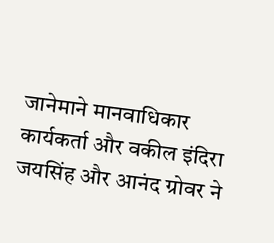जानेमाने मानवाधिकार कार्यकर्ता और वकील इंदिरा जयसिंह और आनंद ग्रोवर ने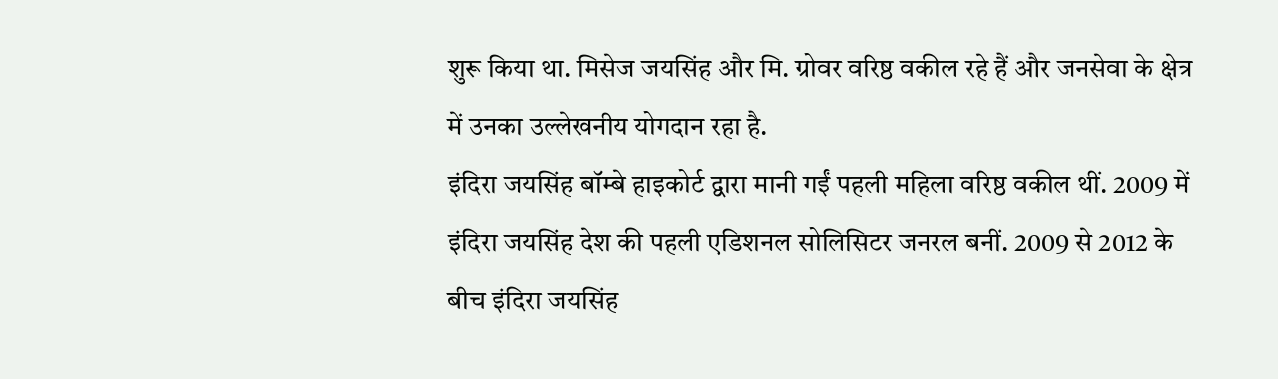शुरू किया था. मिसेज जयसिंह और मि. ग्रोवर वरिष्ठ वकील रहे हैं और जनसेवा के क्षेत्र में उनका उल्लेखनीय योगदान रहा है.
इंदिरा जयसिंह बॉम्बे हाइकोर्ट द्वारा मानी गईं पहली महिला वरिष्ठ वकील थीं. 2009 में इंदिरा जयसिंह देश की पहली एडिशनल सोलिसिटर जनरल बनीं. 2009 से 2012 के बीच इंदिरा जयसिंह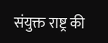संयुक्त राष्ट्र की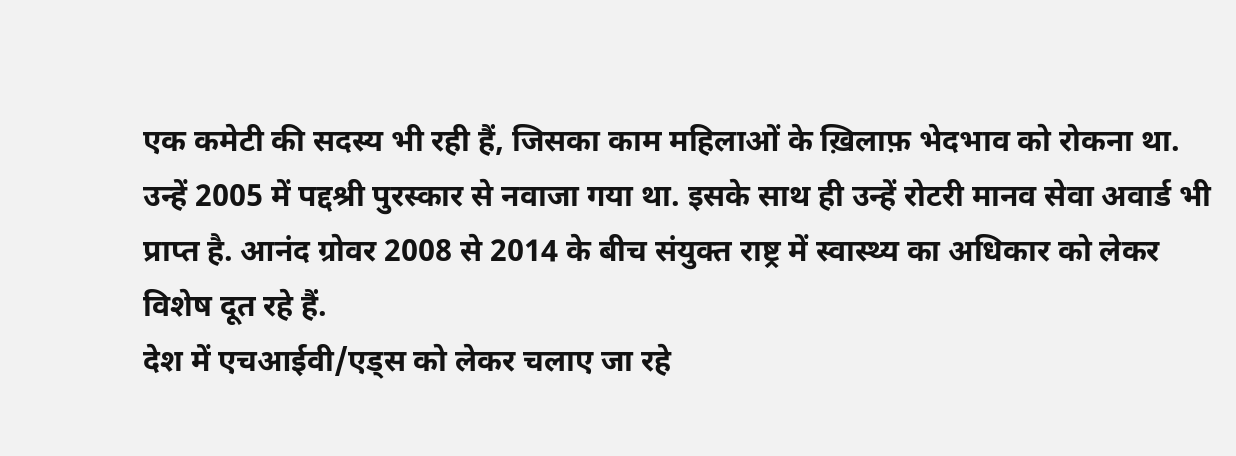एक कमेटी की सदस्य भी रही हैं, जिसका काम महिलाओं के ख़िलाफ़ भेदभाव को रोकना था. उन्हें 2005 में पद्दश्री पुरस्कार से नवाजा गया था. इसके साथ ही उन्हें रोटरी मानव सेवा अवार्ड भी प्राप्त है. आनंद ग्रोवर 2008 से 2014 के बीच संयुक्त राष्ट्र में स्वास्थ्य का अधिकार को लेकर विशेष दूत रहे हैं.
देश में एचआईवी/एड्स को लेकर चलाए जा रहे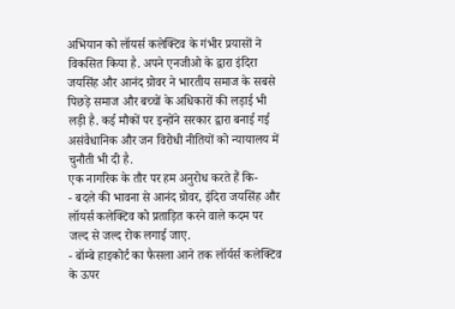अभियान को लॉयर्स कलेक्टिव के गंभीर प्रयासों ने विकसित किया है. अपने एनजीओ के द्वारा इंदिरा जयसिंह और आनंद ग्रोवर ने भारतीय समाज के सबसे पिछड़े समाज और बच्चों के अधिकारों की लड़ाई भी लड़ी है. कई मौकों पर इन्होंने सरकार द्वारा बनाई गई असंवैधानिक और जन विरोधी नीतियों को न्यायालय में चुनौती भी दी है.
एक नागरिक के तौर पर हम अनुरोध करते हैं कि-
- बदले की भावना से आनंद ग्रोवर, इंदिरा जयसिंह और लॉयर्स कलेक्टिव को प्रताड़ित करने वाले कदम पर जल्द से जल्द रोक लगाई जाए.
- बॉम्बे हाइकोर्ट का फैसला आने तक लॉर्यर्स कलेक्टिव के ऊपर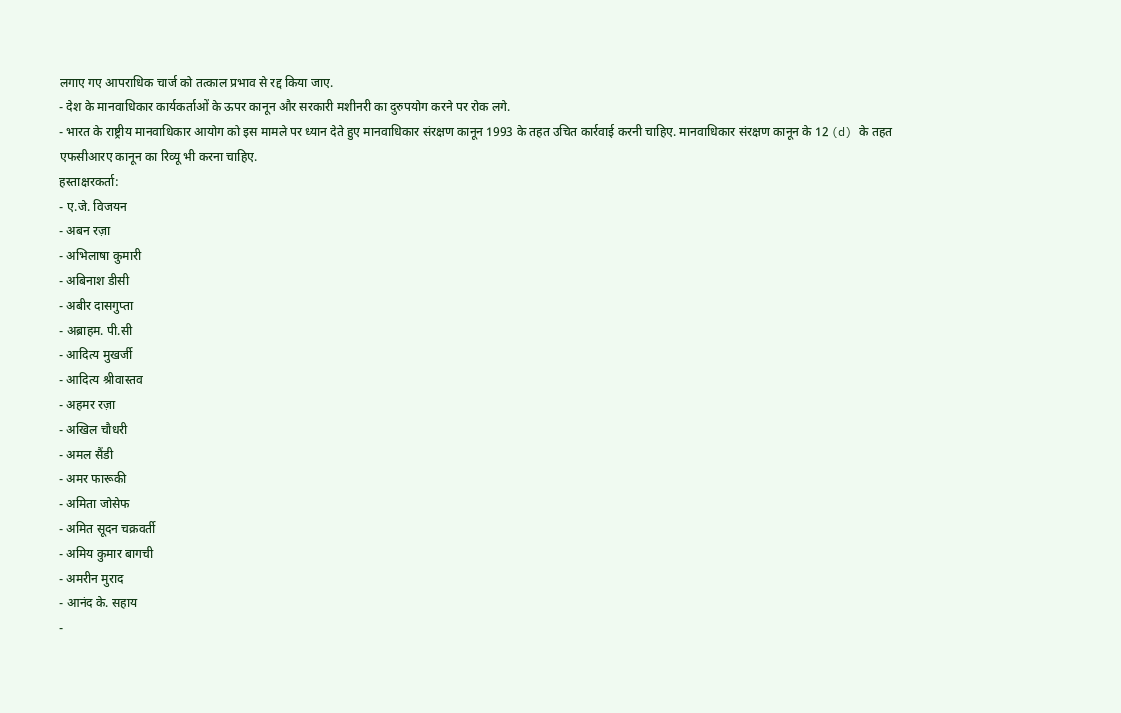लगाए गए आपराधिक चार्ज को तत्काल प्रभाव से रद्द किया जाए.
- देश के मानवाधिकार कार्यकर्ताओं के ऊपर कानून और सरकारी मशीनरी का दुरुपयोग करने पर रोक लगे.
- भारत के राष्ट्रीय मानवाधिकार आयोग को इस मामले पर ध्यान देते हुए मानवाधिकार संरक्षण कानून 1993 के तहत उचित कार्रवाई करनी चाहिए. मानवाधिकार संरक्षण कानून के 12 (d) के तहत एफसीआरए कानून का रिव्यू भी करना चाहिए.
हस्ताक्षरकर्ता:
- ए.जे. विजयन
- अबन रज़ा
- अभिलाषा कुमारी
- अबिनाश डीसी
- अबीर दासगुप्ता
- अब्राहम. पी.सी
- आदित्य मुखर्जी
- आदित्य श्रीवास्तव
- अहमर रज़ा
- अखिल चौधरी
- अमल सैंडी
- अमर फारूकी
- अमिता जोसेफ
- अमित सूदन चक्रवर्ती
- अमिय कुमार बागची
- अमरीन मुराद
- आनंद के. सहाय
-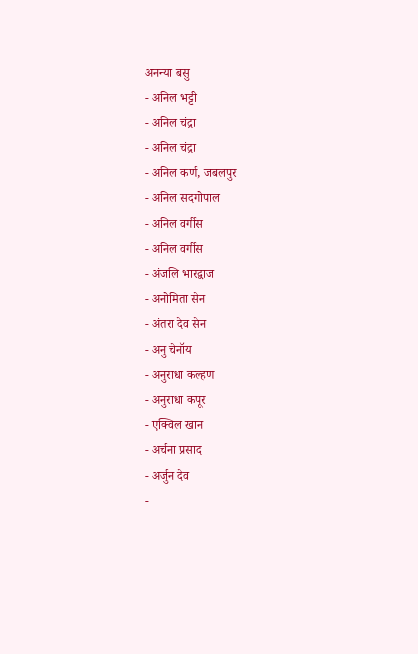अनन्या बसु
- अनिल भट्टी
- अनिल चंद्रा
- अनिल चंद्रा
- अनिल कर्ण, जबलपुर
- अनिल सदगोपाल
- अनिल वर्गीस
- अनिल वर्गीस
- अंजलि भारद्वाज
- अनोमिता सेन
- अंतरा देव सेन
- अनु चेनॉय
- अनुराधा कल्हण
- अनुराधा कपूर
- एक्विल खान
- अर्चना प्रसाद
- अर्जुन देव
-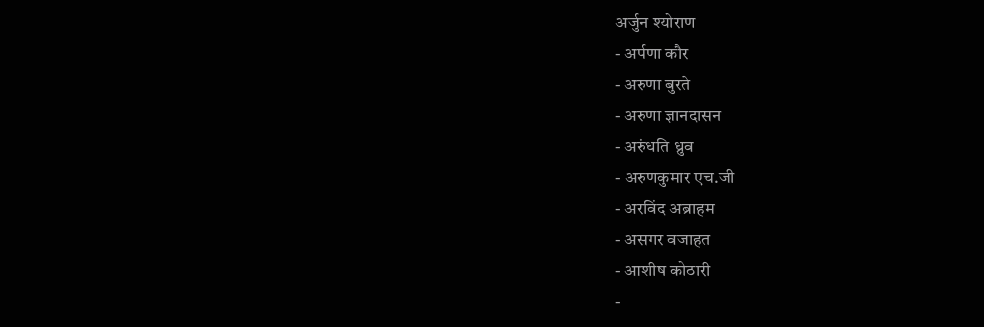अर्जुन श्योराण
- अर्पणा कौर
- अरुणा बुरते
- अरुणा ज्ञानदासन
- अरुंधति ध्रुव
- अरुणकुमार एच.जी
- अरविंद अब्राहम
- असगर वजाहत
- आशीष कोठारी
-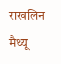राखलिन मैथ्यू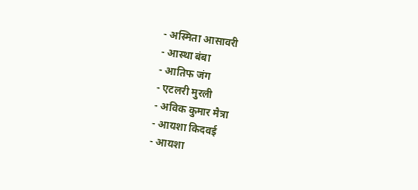- अस्मिता आसावरी
- आस्था बंबा
- आतिफ जंग
- एटलरी मुरली
- अविक कुमार मैत्रा
- आयशा किदवई
- आयशा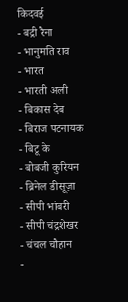किदवई
- बद्री रैना
- भानुमति राव
- भारत
- भारती अली
- बिकास देब
- बिराज पटनायक
- बिटू के
- बोबजी कुरियन
- ब्रिनेल डीसूज़ा
- सीपी भांबरी
- सीपी चंद्रशेखर
- चंचल चौहान
-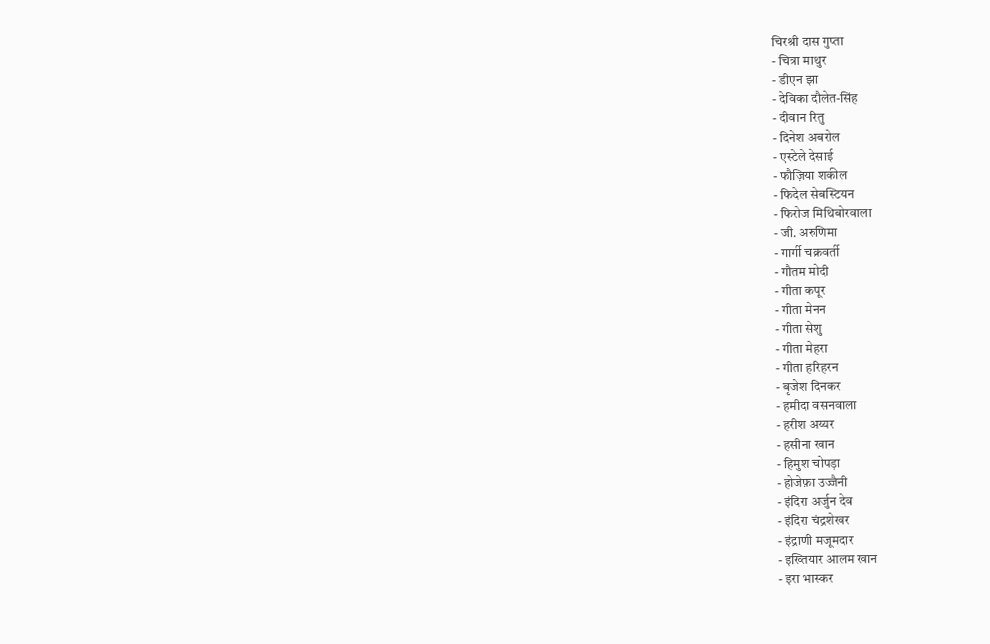चिरश्री दास गुप्ता
- चित्रा माथुर
- डीएन झा
- देविका दौलेत-सिंह
- दीवान रितु
- दिनेश अबरोल
- एस्टेले देसाई
- फौज़िया शकील
- फिदेल सेबस्टियन
- फिरोज मिथिबोरवाला
- जी. अरुणिमा
- गार्गी चक्रवर्ती
- गौतम मोदी
- गीता कपूर
- गीता मेनन
- गीता सेशु
- गीता मेहरा
- गीता हरिहरन
- बृजेश दिनकर
- हमीदा वसनवाला
- हरीश अय्यर
- हसीना खान
- हिमुश चोपड़ा
- होजेफ़ा उज्जैनी
- इंदिरा अर्जुन देव
- इंदिरा चंद्रशेखर
- इंद्राणी मजूमदार
- इख्तियार आलम खान
- इरा भास्कर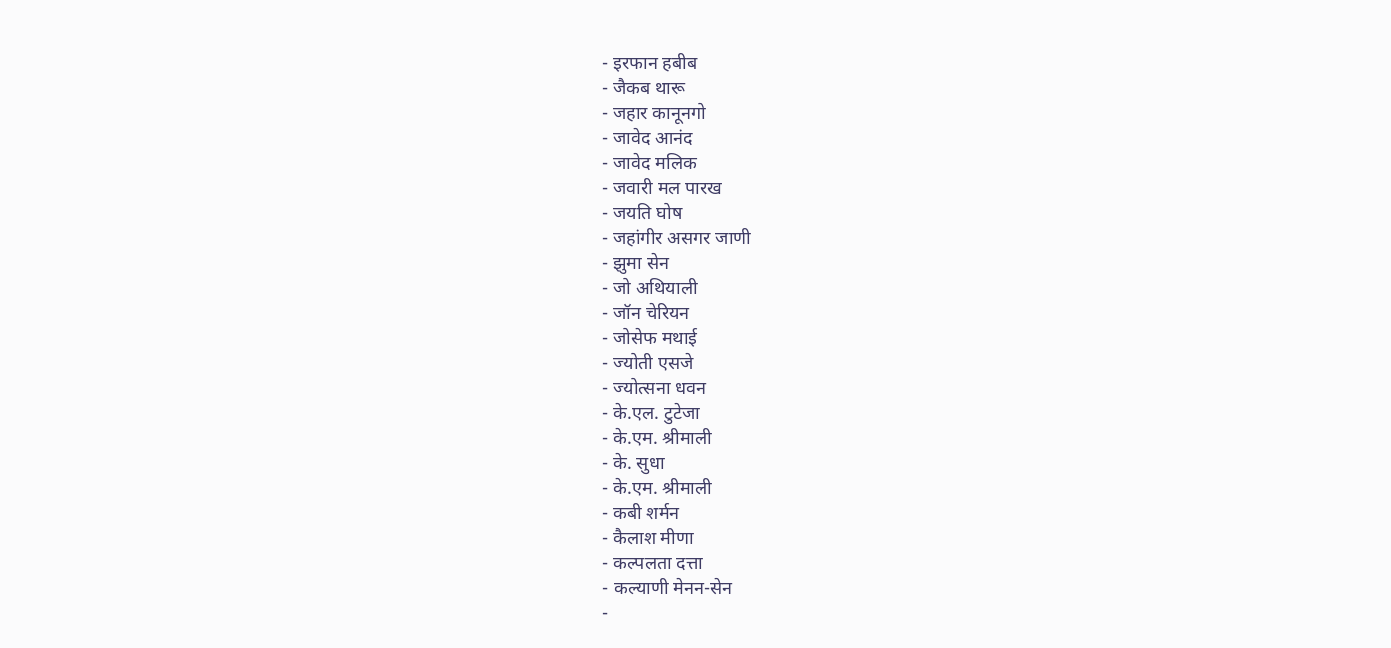- इरफान हबीब
- जैकब थारू
- जहार कानूनगो
- जावेद आनंद
- जावेद मलिक
- जवारी मल पारख
- जयति घोष
- जहांगीर असगर जाणी
- झुमा सेन
- जो अथियाली
- जॉन चेरियन
- जोसेफ मथाई
- ज्योती एसजे
- ज्योत्सना धवन
- के.एल. टुटेजा
- के.एम. श्रीमाली
- के. सुधा
- के.एम. श्रीमाली
- कबी शर्मन
- कैलाश मीणा
- कल्पलता दत्ता
- कल्याणी मेनन-सेन
-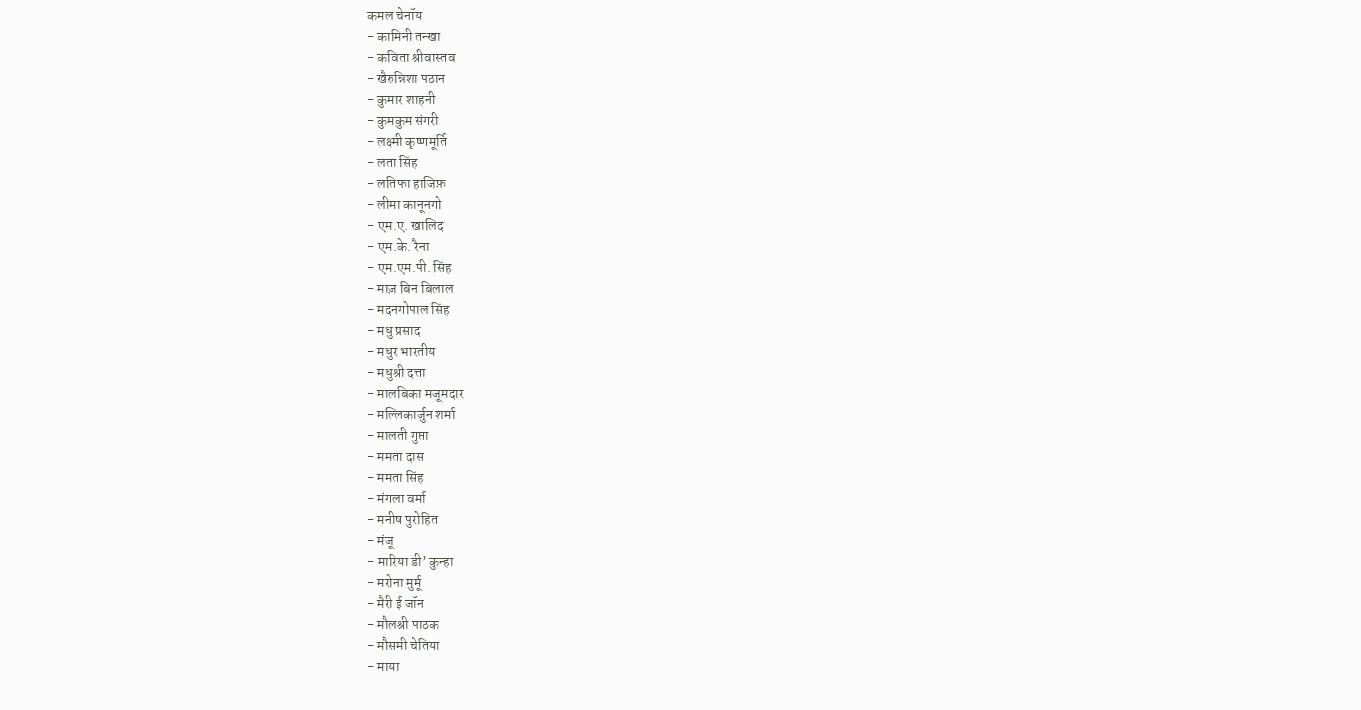कमल चेनॉय
- कामिनी तन्खा
- कविता श्रीवास्तव
- खैरुन्निशा पठान
- कुमार शाहनी
- कुमकुम संगरी
- लक्ष्मी कृष्णमूर्ति
- लता सिंह
- लतिफा हाजिफ़
- लीमा कानूनगो
- एम.ए. खालिद
- एम.के. रैना
- एम.एम.पी. सिंह
- माज़ बिन बिलाल
- मदनगोपाल सिंह
- मधु प्रसाद
- मधुर भारतीय
- मधुश्री दत्ता
- मालबिका मजूमदार
- मल्लिकार्जुन शर्मा
- मालती गुप्ता
- ममता दास
- ममता सिंह
- मंगला वर्मा
- मनीष पुरोहित
- मंजू
- मारिया डी’ कुन्हा
- मरोना मुर्मू
- मैरी ई जॉन
- मौलश्री पाठक
- मौसमी चेतिया
- माया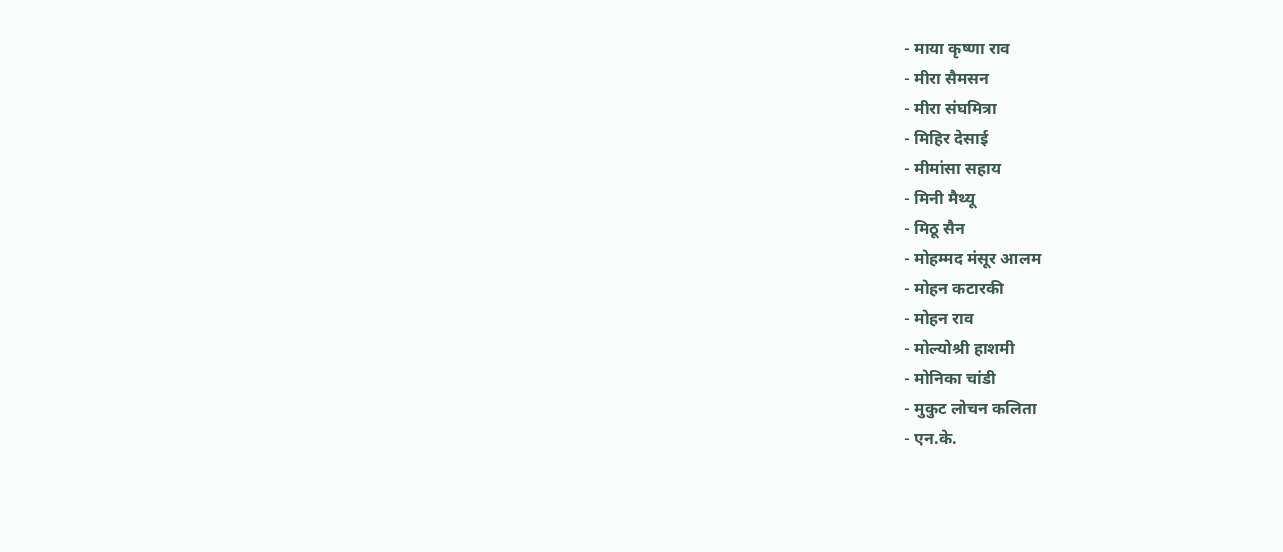- माया कृष्णा राव
- मीरा सैमसन
- मीरा संघमित्रा
- मिहिर देसाई
- मीमांसा सहाय
- मिनी मैथ्यू
- मिठू सैन
- मोहम्मद मंसूर आलम
- मोहन कटारकी
- मोहन राव
- मोल्योश्री हाशमी
- मोनिका चांडी
- मुकुट लोचन कलिता
- एन.के.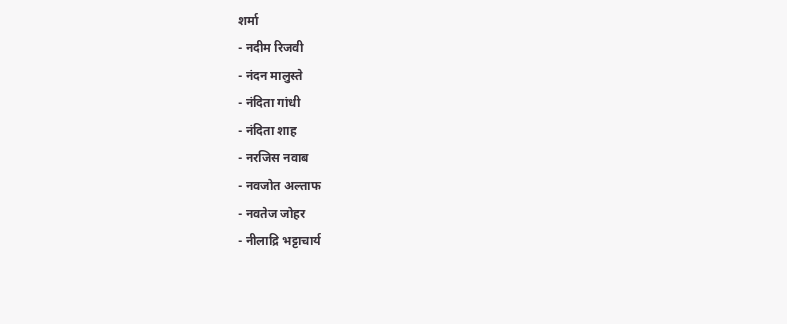शर्मा
- नदीम रिजवी
- नंदन मालुस्ते
- नंदिता गांधी
- नंदिता शाह
- नरजिस नवाब
- नवजोत अल्ताफ
- नवतेज जोहर
- नीलाद्रि भट्टाचार्य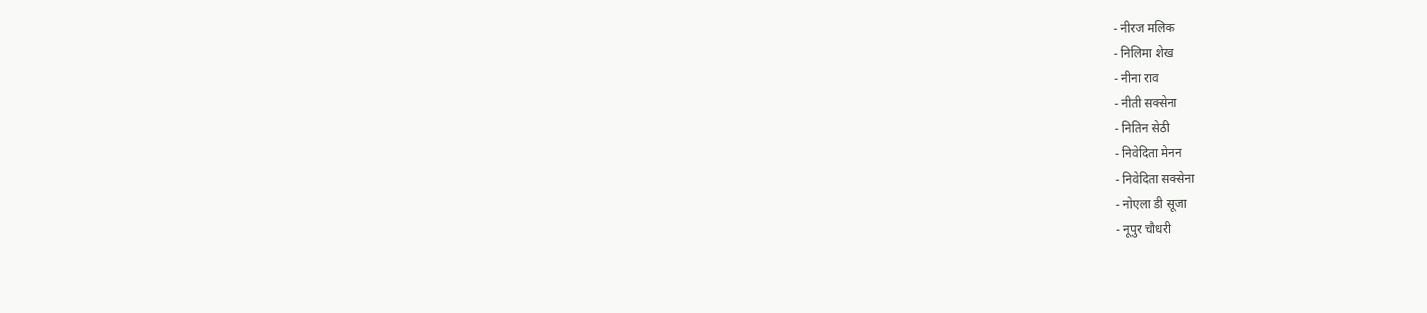- नीरज मलिक
- निलिमा शेख
- नीना राव
- नीती सक्सेना
- नितिन सेठी
- निवेदिता मेनन
- निवेदिता सक्सेना
- नोएला डी सूजा
- नूपुर चौधरी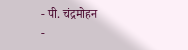- पी. चंद्रमोहन
-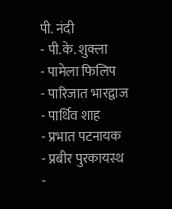पी. नंदी
- पी.के. शुक्ला
- पामेला फिलिप
- पारिजात भारद्वाज
- पार्थिव शाह
- प्रभात पटनायक
- प्रबीर पुरकायस्थ
-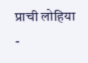प्राची लोहिया
-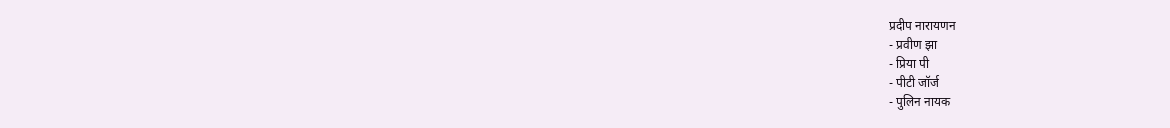प्रदीप नारायणन
- प्रवीण झा
- प्रिया पी
- पीटी जॉर्ज
- पुलिन नायक